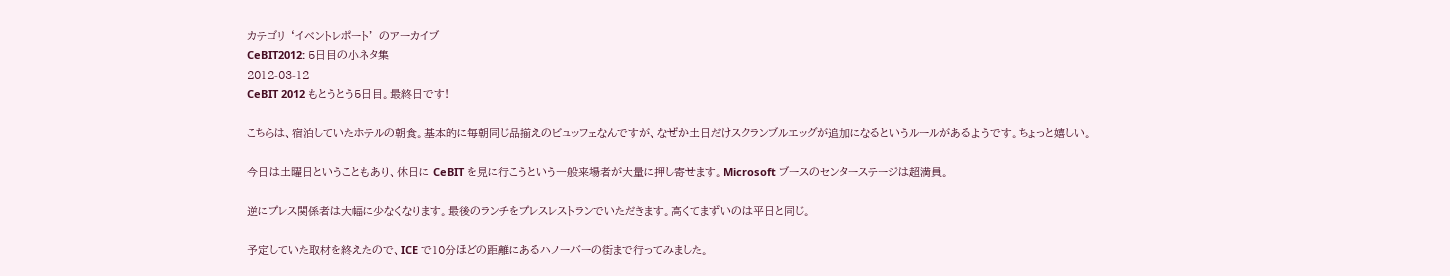カテゴリ ‘イベントレポート’ のアーカイブ
CeBIT2012: 5日目の小ネタ集
2012-03-12
CeBIT 2012 もとうとう5日目。最終日です!

こちらは、宿泊していたホテルの朝食。基本的に毎朝同じ品揃えのビュッフェなんですが、なぜか土日だけスクランブルエッグが追加になるというルールがあるようです。ちょっと嬉しい。

今日は土曜日ということもあり、休日に CeBIT を見に行こうという一般来場者が大量に押し寄せます。Microsoft ブースのセンターステージは超満員。

逆にプレス関係者は大幅に少なくなります。最後のランチをプレスレストランでいただきます。高くてまずいのは平日と同じ。

予定していた取材を終えたので、ICE で10分ほどの距離にあるハノーバーの街まで行ってみました。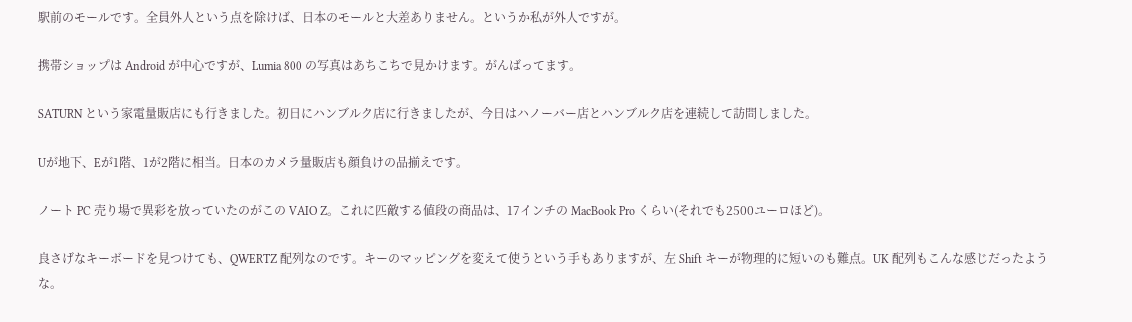駅前のモールです。全員外人という点を除けば、日本のモールと大差ありません。というか私が外人ですが。

携帯ショップは Android が中心ですが、Lumia 800 の写真はあちこちで見かけます。がんばってます。

SATURN という家電量販店にも行きました。初日にハンブルク店に行きましたが、今日はハノーバー店とハンブルク店を連続して訪問しました。

Uが地下、Eが1階、1が2階に相当。日本のカメラ量販店も顔負けの品揃えです。

ノート PC 売り場で異彩を放っていたのがこの VAIO Z。これに匹敵する値段の商品は、17インチの MacBook Pro くらい(それでも2500ユーロほど)。

良さげなキーボードを見つけても、QWERTZ 配列なのです。キーのマッピングを変えて使うという手もありますが、左 Shift キーが物理的に短いのも難点。UK 配列もこんな感じだったような。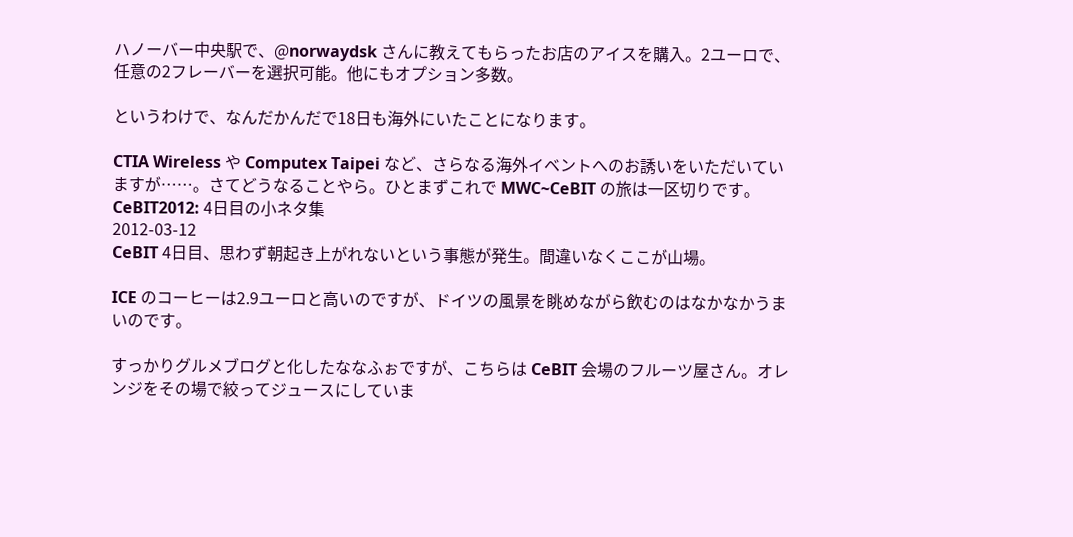ハノーバー中央駅で、@norwaydsk さんに教えてもらったお店のアイスを購入。2ユーロで、任意の2フレーバーを選択可能。他にもオプション多数。

というわけで、なんだかんだで18日も海外にいたことになります。

CTIA Wireless や Computex Taipei など、さらなる海外イベントへのお誘いをいただいていますが……。さてどうなることやら。ひとまずこれで MWC~CeBIT の旅は一区切りです。
CeBIT2012: 4日目の小ネタ集
2012-03-12
CeBIT 4日目、思わず朝起き上がれないという事態が発生。間違いなくここが山場。

ICE のコーヒーは2.9ユーロと高いのですが、ドイツの風景を眺めながら飲むのはなかなかうまいのです。

すっかりグルメブログと化したななふぉですが、こちらは CeBIT 会場のフルーツ屋さん。オレンジをその場で絞ってジュースにしていま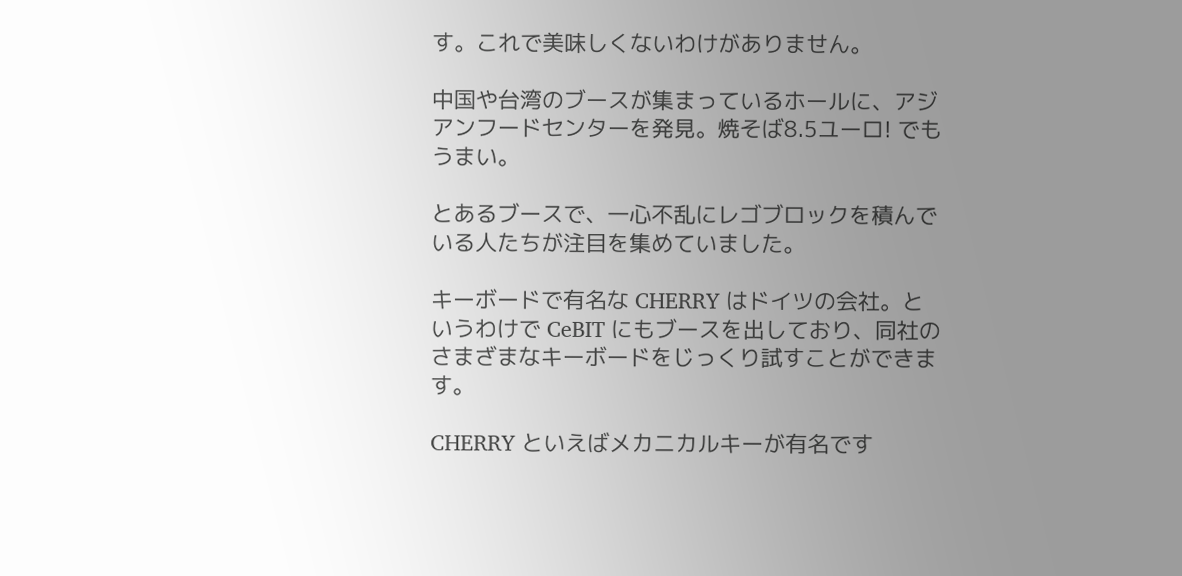す。これで美味しくないわけがありません。

中国や台湾のブースが集まっているホールに、アジアンフードセンターを発見。焼そば8.5ユーロ! でもうまい。

とあるブースで、一心不乱にレゴブロックを積んでいる人たちが注目を集めていました。

キーボードで有名な CHERRY はドイツの会社。というわけで CeBIT にもブースを出しており、同社のさまざまなキーボードをじっくり試すことができます。

CHERRY といえばメカニカルキーが有名です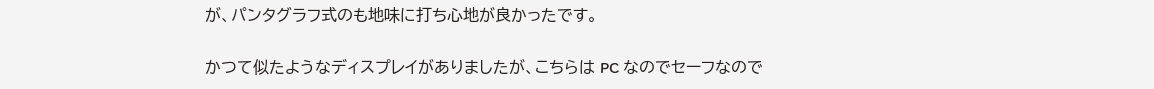が、パンタグラフ式のも地味に打ち心地が良かったです。

かつて似たようなディスプレイがありましたが、こちらは PC なのでセーフなので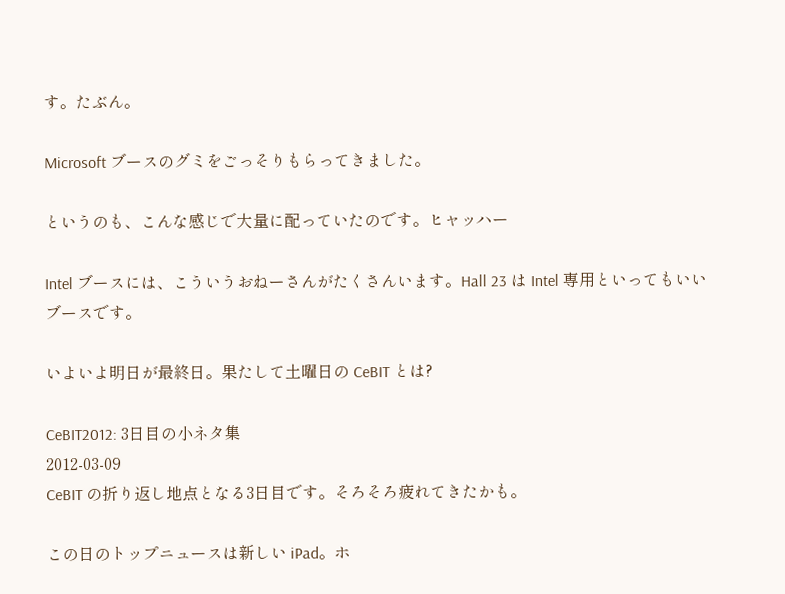す。たぶん。

Microsoft ブースのグミをごっそりもらってきました。

というのも、こんな感じで大量に配っていたのです。ヒャッハー

Intel ブースには、こういうおねーさんがたくさんいます。Hall 23 は Intel 専用といってもいいブースです。

いよいよ明日が最終日。果たして土曜日の CeBIT とは?

CeBIT2012: 3日目の小ネタ集
2012-03-09
CeBIT の折り返し地点となる3日目です。そろそろ疲れてきたかも。

この日のトップニュースは新しい iPad。ホ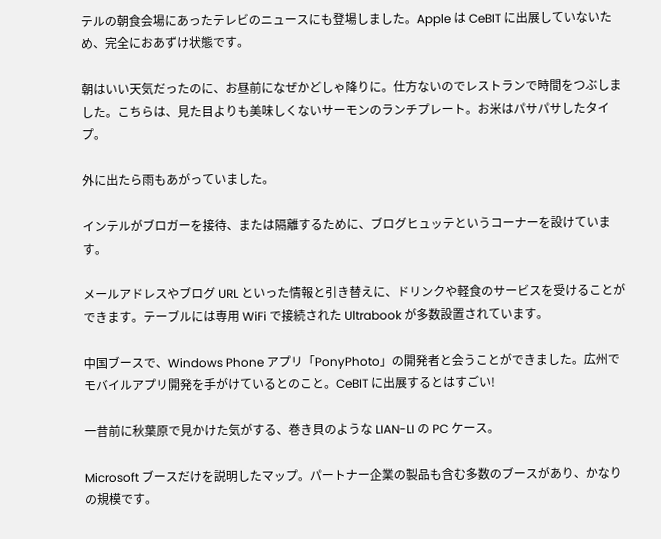テルの朝食会場にあったテレビのニュースにも登場しました。Apple は CeBIT に出展していないため、完全におあずけ状態です。

朝はいい天気だったのに、お昼前になぜかどしゃ降りに。仕方ないのでレストランで時間をつぶしました。こちらは、見た目よりも美味しくないサーモンのランチプレート。お米はパサパサしたタイプ。

外に出たら雨もあがっていました。

インテルがブロガーを接待、または隔離するために、ブログヒュッテというコーナーを設けています。

メールアドレスやブログ URL といった情報と引き替えに、ドリンクや軽食のサービスを受けることができます。テーブルには専用 WiFi で接続された Ultrabook が多数設置されています。

中国ブースで、Windows Phone アプリ「PonyPhoto」の開発者と会うことができました。広州でモバイルアプリ開発を手がけているとのこと。CeBIT に出展するとはすごい!

一昔前に秋葉原で見かけた気がする、巻き貝のような LIAN-LI の PC ケース。

Microsoft ブースだけを説明したマップ。パートナー企業の製品も含む多数のブースがあり、かなりの規模です。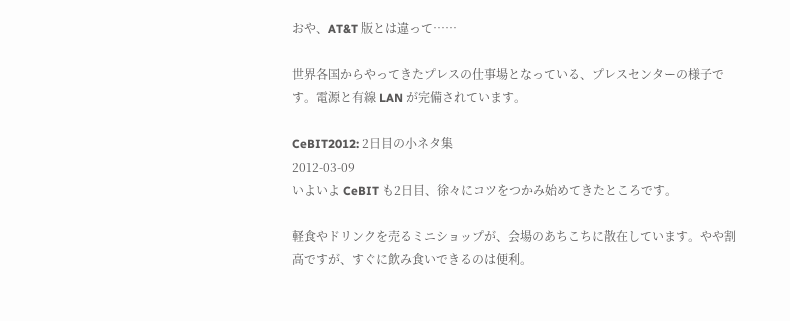おや、AT&T 版とは違って……

世界各国からやってきたプレスの仕事場となっている、プレスセンターの様子です。電源と有線 LAN が完備されています。

CeBIT2012: 2日目の小ネタ集
2012-03-09
いよいよ CeBIT も2日目、徐々にコツをつかみ始めてきたところです。

軽食やドリンクを売るミニショップが、会場のあちこちに散在しています。やや割高ですが、すぐに飲み食いできるのは便利。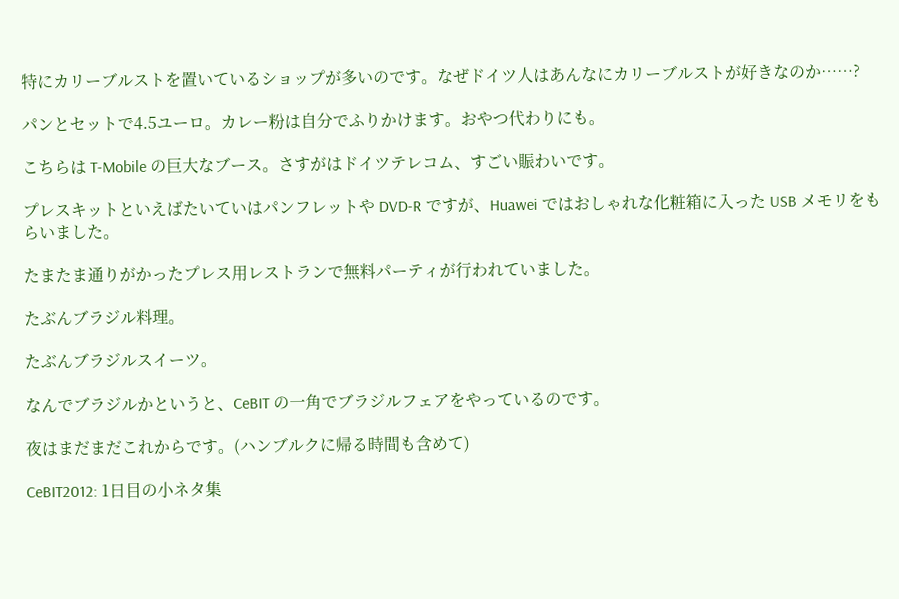特にカリーブルストを置いているショップが多いのです。なぜドイツ人はあんなにカリーブルストが好きなのか……?

パンとセットで4.5ユーロ。カレー粉は自分でふりかけます。おやつ代わりにも。

こちらは T-Mobile の巨大なブース。さすがはドイツテレコム、すごい賑わいです。

プレスキットといえばたいていはパンフレットや DVD-R ですが、Huawei ではおしゃれな化粧箱に入った USB メモリをもらいました。

たまたま通りがかったプレス用レストランで無料パーティが行われていました。

たぶんブラジル料理。

たぶんブラジルスイーツ。

なんでブラジルかというと、CeBIT の一角でブラジルフェアをやっているのです。

夜はまだまだこれからです。(ハンブルクに帰る時間も含めて)

CeBIT2012: 1日目の小ネタ集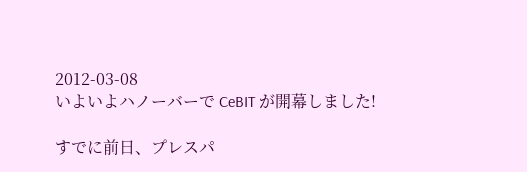2012-03-08
いよいよハノーバーで CeBIT が開幕しました!

すでに前日、プレスパ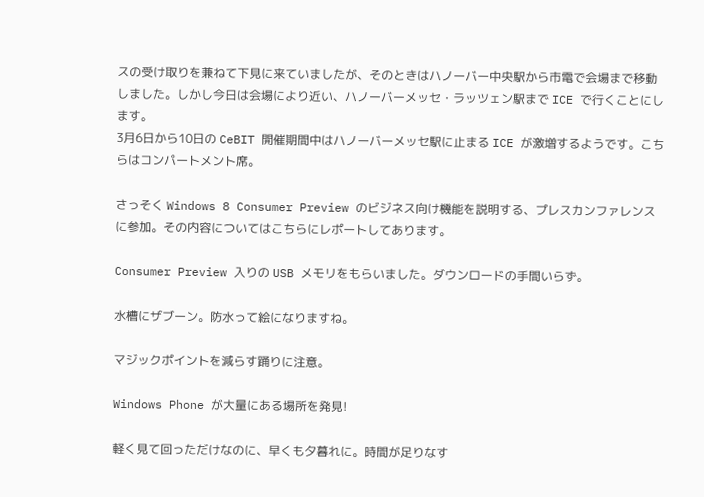スの受け取りを兼ねて下見に来ていましたが、そのときはハノーバー中央駅から市電で会場まで移動しました。しかし今日は会場により近い、ハノーバーメッセ・ラッツェン駅まで ICE で行くことにします。
3月6日から10日の CeBIT 開催期間中はハノーバーメッセ駅に止まる ICE が激増するようです。こちらはコンパートメント席。

さっそく Windows 8 Consumer Preview のビジネス向け機能を説明する、プレスカンファレンスに参加。その内容についてはこちらにレポートしてあります。

Consumer Preview 入りの USB メモリをもらいました。ダウンロードの手間いらず。

水槽にザブーン。防水って絵になりますね。

マジックポイントを減らす踊りに注意。

Windows Phone が大量にある場所を発見!

軽く見て回っただけなのに、早くも夕暮れに。時間が足りなす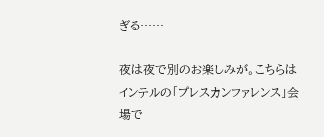ぎる……

夜は夜で別のお楽しみが。こちらはインテルの「プレスカンファレンス」会場で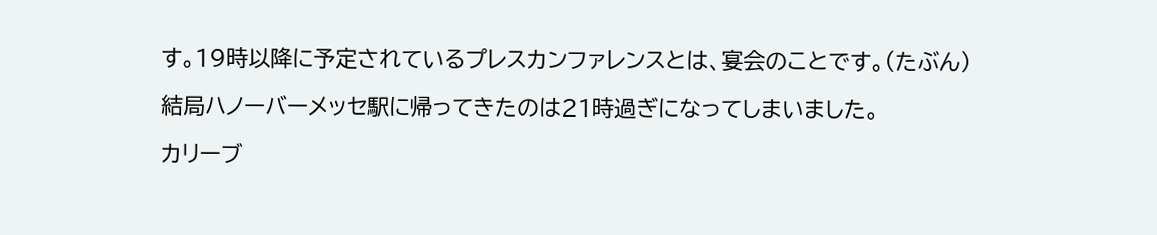す。19時以降に予定されているプレスカンファレンスとは、宴会のことです。(たぶん)

結局ハノーバーメッセ駅に帰ってきたのは21時過ぎになってしまいました。

カリーブ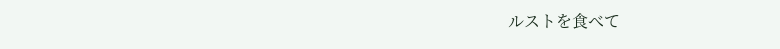ルストを食べて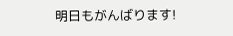明日もがんばります!